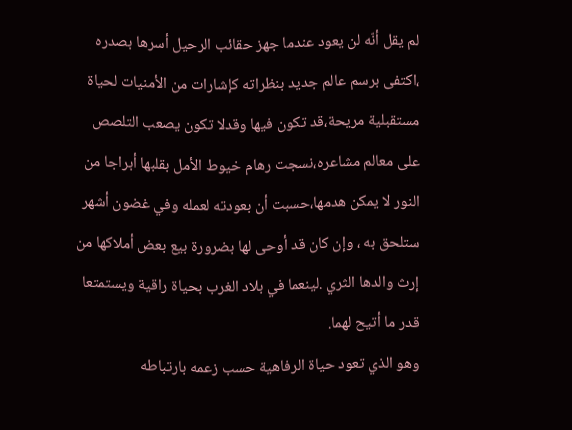لم يقل أنّه لن يعود عندما جهز حقائب الرحيل أسرها بصدره ،اكتفى برسم عالم جديد بنظراته كإشارات من الأمنيات لحياة مستقبلية مريحة،قد تكون فيها وقدلا تكون يصعب التلصص على معالم مشاعره،نسجت رهام خيوط الأمل بقلبها أبراجا من النور لا يمكن هدمها،حسبت أن بعودته لعمله وفي غضون أشهر ستلحق به ، وإن كان قد أوحى لها بضرورة بيع بعض أملاكها من إرث والدها الثري .لينعما في بلاد الغرب بحياة راقية ويستمتعا قدر ما أتيح لهما.
وهو الذي تعود حياة الرفاهية حسب زعمه بارتباطه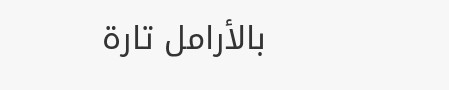بالأرامل تارة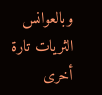وبالعوانس الثريات تارة أخرى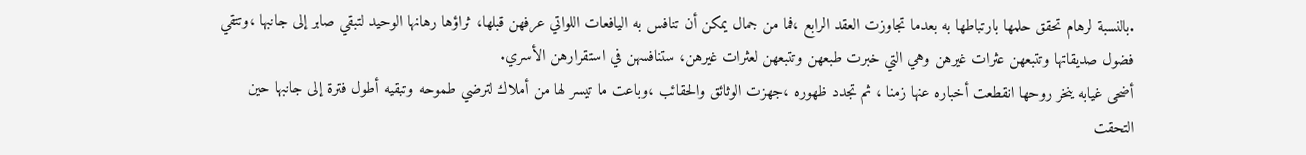.بالنسبة لرهام تحقق حلمها بارتباطها به بعدما تجاوزت العقد الرابع ،فما من جمال يمكن أن تنافس به اليافعات اللواتي عرفهن قبلها، ثراؤها رهانها الوحيد لتبقي صابر إلى جانبها ،وتتقي فضول صديقاتها وتتبعهن عثرات غيرهن وهي التي خبرت طبعهن وتتبعهن لعثرات غيرهن، ستنافسهن في استقرارهن الأسري.
أضحى غيابه ينخر روحها انقطعت أخباره عنها زمنا ، ثم تجدد ظهوره ،جهزت الوثائق والحقائب ،وباعت ما تيسر لها من أملاك لترضي طموحه وتبقيه أطول فترة إلى جانبها حين التحقت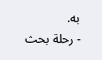به.
- رحلة بحث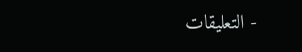- التعليقات